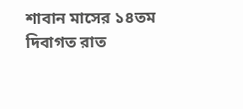শাবান মাসের ১৪তম দিবাগত রাত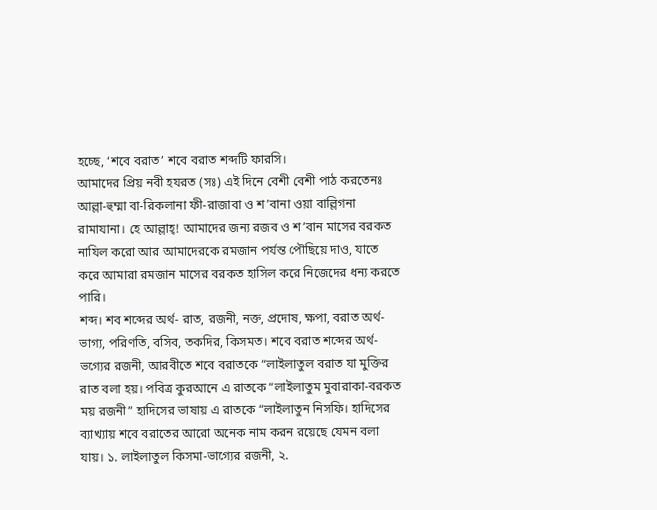হচ্ছে, ‘শবে বরাত’ শবে বরাত শব্দটি ফারসি।
আমাদের প্রিয় নবী হযরত (সঃ) এই দিনে বেশী বেশী পাঠ করতেনঃ আল্লা-হুম্মা বা-রিকলানা ফী-রাজাবা ও শ’বানা ওয়া বাল্লিগনা রামাযানা। হে আল্লাহ্! আমাদের জন্য রজব ও শ’বান মাসের বরকত নাযিল করো আর আমাদেরকে রমজান পর্যন্ত পৌছিয়ে দাও, যাতে করে আমারা রমজান মাসের বরকত হাসিল করে নিজেদের ধন্য করতে পারি।
শব্দ। শব শব্দের অর্থ- রাত, রজনী, নক্ত, প্রদোষ, ক্ষপা, বরাত অর্থ- ভাগ্য, পরিণতি, বসিব, তকদির, কিসমত। শবে বরাত শব্দের অর্থ-ভগ্যের রজনী, আরবীতে শবে বরাতকে “লাইলাতুল বরাত যা মুক্তির রাত বলা হয়। পবিত্র কুরআনে এ রাতকে “লাইলাতুম মুবারাকা-বরকত ময় রজনী” হাদিসের ভাষায় এ রাতকে “লাইলাতুন নিসফি। হাদিসের ব্যাখ্যায় শবে বরাতের আরো অনেক নাম করন রয়েছে যেমন বলা যায়। ১. লাইলাতুল কিসমা-ভাগ্যের রজনী, ২.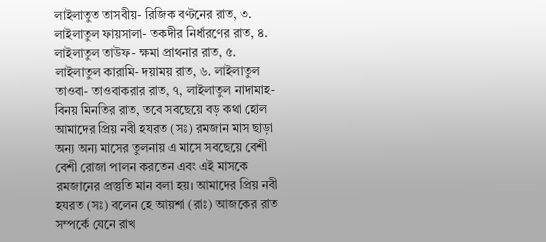লাইলাতুত তাসবীয়- রিজিক বণ্টনের রাত, ৩. লাইলাতুল ফায়সালা- তকদীর নির্ধারণের রাত, ৪. লাইলাতুল তাউফ- ক্ষমা প্রাথনার রাত, ৫. লাইলাতুল কারামি- দয়াময় রাত, ৬. লাইলাতুল তাওবা- তাওবাকরার রাত, ৭, লাইলাতুল নাদামাহ- বিনয় মিনতির রাত, তবে সবছেয়ে বড় কথা হোল আমাদের প্রিয় নবী হযরত (সঃ) রমজান মাস ছাড়া অন্য অন্য মাসের তুলনায় এ মাসে সবছেয়ে বেশী বেশী রোজা পালন করতেন এবং এই মাসকে রমজানের প্রস্তুতি মান বলা হয়। আমাদের প্রিয় নবী হযরত (সঃ) বলেন হে আয়শা (রাঃ) আজকের রাত সম্পর্কে যেনে রাখ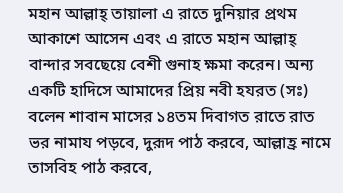মহান আল্লাহ্ তায়ালা এ রাতে দুনিয়ার প্রথম আকাশে আসেন এবং এ রাতে মহান আল্লাহ্ বান্দার সবছেয়ে বেশী গুনাহ ক্ষমা করেন। অন্য একটি হাদিসে আমাদের প্রিয় নবী হযরত (সঃ) বলেন শাবান মাসের ১৪তম দিবাগত রাতে রাত ভর নামায পড়বে, দুরূদ পাঠ করবে, আল্লাহ্র নামে তাসবিহ পাঠ করবে,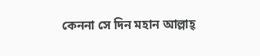কেননা সে দিন মহান আল্লাহ্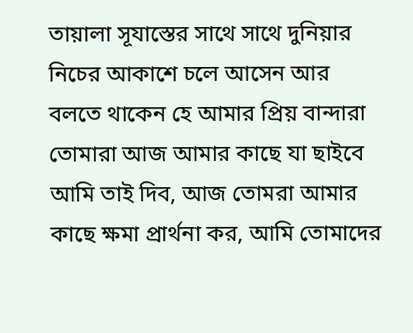তায়ালা সূযাস্তের সাথে সাথে দুনিয়ার নিচের আকাশে চলে আসেন আর বলতে থাকেন হে আমার প্রিয় বান্দারা তোমারা আজ আমার কাছে যা ছাইবে আমি তাই দিব, আজ তোমরা আমার কাছে ক্ষমা প্রার্থনা কর, আমি তোমাদের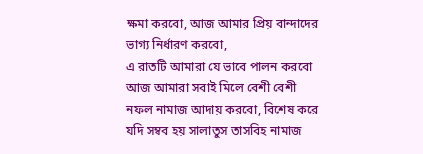ক্ষমা করবো, আজ আমার প্রিয় বান্দাদের ভাগ্য নির্ধারণ করবো,
এ রাতটি আমারা যে ভাবে পালন করবো আজ আমারা সবাই মিলে বেশী বেশী নফল নামাজ আদায় করবো, বিশেষ করে যদি সম্বব হয় সালাতুস তাসবিহ নামাজ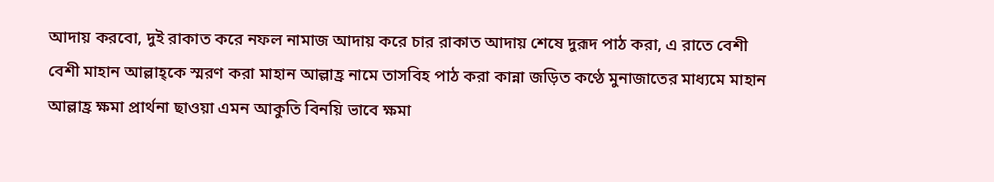আদায় করবো, দুই রাকাত করে নফল নামাজ আদায় করে চার রাকাত আদায় শেষে দুরূদ পাঠ করা, এ রাতে বেশী বেশী মাহান আল্লাহ্কে স্মরণ করা মাহান আল্লাহ্র নামে তাসবিহ পাঠ করা কান্না জড়িত কণ্ঠে মুনাজাতের মাধ্যমে মাহান আল্লাহ্র ক্ষমা প্রার্থনা ছাওয়া এমন আকুতি বিনয়ি ভাবে ক্ষমা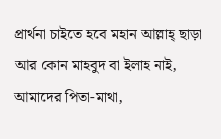প্রার্থনা চাইতে হবে মহান আল্লাহ্ ছাড়া আর কোন মাহবুদ বা ইলাহ নাই, আমাদের পিতা-মাথা,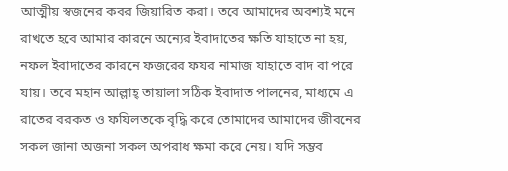আত্মীয় স্বজনের কবর জিয়ারিত করা। তবে আমাদের অবশ্যই মনে রাখতে হবে আমার কারনে অন্যের ইবাদাতের ক্ষতি যাহাতে না হয়, নফল ইবাদাতের কারনে ফজরের ফযর নামাজ যাহাতে বাদ বা পরে যায়। তবে মহান আল্লাহ্ তায়ালা সঠিক ইবাদাত পালনের, মাধ্যমে এ রাতের বরকত ও ফযিলতকে বৃদ্ধি করে তোমাদের আমাদের জীবনের সকল জানা অজনা সকল অপরাধ ক্ষমা করে নেয়। যদি সম্ভব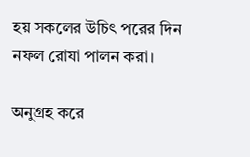হয় সকলের উচিৎ পরের দিন নফল রোযা পালন করা।

অনুগ্রহ করে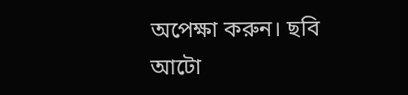অপেক্ষা করুন। ছবি আটো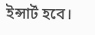ইন্সার্ট হবে।